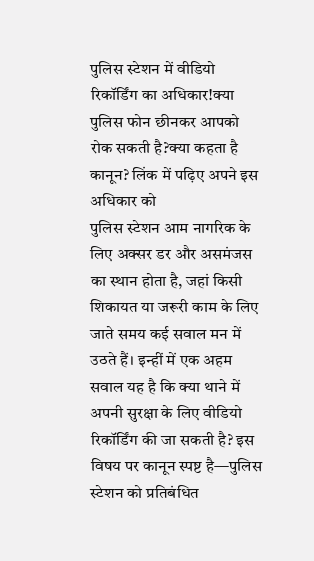पुलिस स्टेशन में वीडियो रिकॉर्डिंग का अधिकार!क्या पुलिस फोन छीनकर आपको रोक सकती है?क्या कहता है कानून? लिंक में पढ़िए अपने इस अधिकार को
पुलिस स्टेशन आम नागरिक के लिए अक्सर डर और असमंजस का स्थान होता है, जहां किसी शिकायत या जरूरी काम के लिए जाते समय कई सवाल मन में उठते हैं। इन्हीं में एक अहम सवाल यह है कि क्या थाने में अपनी सुरक्षा के लिए वीडियो रिकॉर्डिंग की जा सकती है? इस विषय पर कानून स्पष्ट है—पुलिस स्टेशन को प्रतिबंधित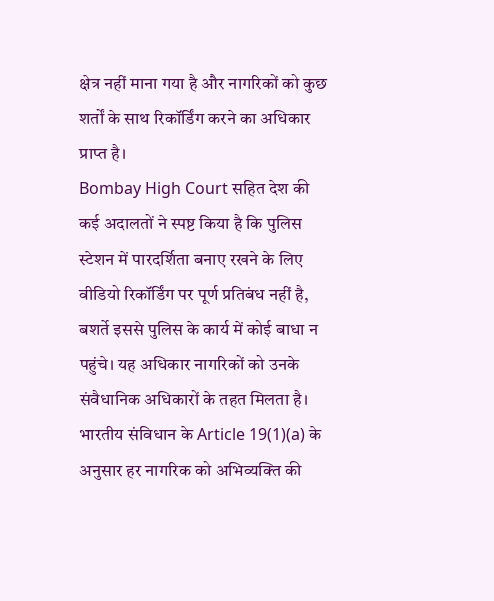क्षेत्र नहीं माना गया है और नागरिकों को कुछ शर्तों के साथ रिकॉर्डिंग करने का अधिकार प्राप्त है।
Bombay High Court सहित देश की कई अदालतों ने स्पष्ट किया है कि पुलिस स्टेशन में पारदर्शिता बनाए रखने के लिए वीडियो रिकॉर्डिंग पर पूर्ण प्रतिबंध नहीं है, बशर्ते इससे पुलिस के कार्य में कोई बाधा न पहुंचे। यह अधिकार नागरिकों को उनके संवैधानिक अधिकारों के तहत मिलता है।
भारतीय संविधान के Article 19(1)(a) के अनुसार हर नागरिक को अभिव्यक्ति की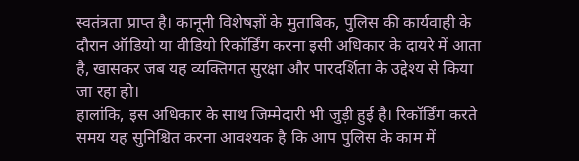स्वतंत्रता प्राप्त है। कानूनी विशेषज्ञों के मुताबिक, पुलिस की कार्यवाही के दौरान ऑडियो या वीडियो रिकॉर्डिंग करना इसी अधिकार के दायरे में आता है, खासकर जब यह व्यक्तिगत सुरक्षा और पारदर्शिता के उद्देश्य से किया जा रहा हो।
हालांकि, इस अधिकार के साथ जिम्मेदारी भी जुड़ी हुई है। रिकॉर्डिंग करते समय यह सुनिश्चित करना आवश्यक है कि आप पुलिस के काम में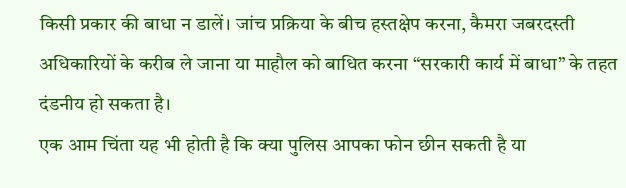किसी प्रकार की बाधा न डालें। जांच प्रक्रिया के बीच हस्तक्षेप करना, कैमरा जबरदस्ती अधिकारियों के करीब ले जाना या माहौल को बाधित करना “सरकारी कार्य में बाधा” के तहत दंडनीय हो सकता है।
एक आम चिंता यह भी होती है कि क्या पुलिस आपका फोन छीन सकती है या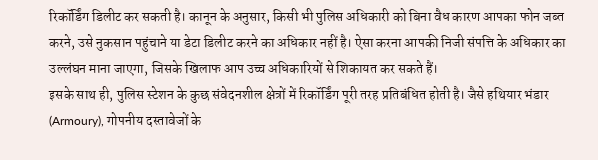रिकॉर्डिंग डिलीट कर सकती है। कानून के अनुसार, किसी भी पुलिस अधिकारी को बिना वैध कारण आपका फोन जब्त करने, उसे नुकसान पहुंचाने या डेटा डिलीट करने का अधिकार नहीं है। ऐसा करना आपकी निजी संपत्ति के अधिकार का उल्लंघन माना जाएगा, जिसके खिलाफ आप उच्च अधिकारियों से शिकायत कर सकते हैं।
इसके साथ ही, पुलिस स्टेशन के कुछ संवेदनशील क्षेत्रों में रिकॉर्डिंग पूरी तरह प्रतिबंधित होती है। जैसे हथियार भंडार (Armoury), गोपनीय दस्तावेजों के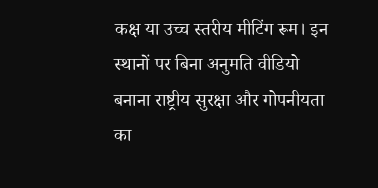कक्ष या उच्च स्तरीय मीटिंग रूम। इन स्थानों पर बिना अनुमति वीडियो बनाना राष्ट्रीय सुरक्षा और गोपनीयता का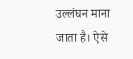उल्लंघन माना जाता है। ऐसे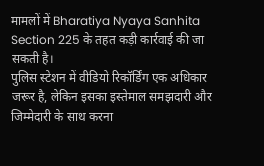मामलों में Bharatiya Nyaya Sanhita Section 225 के तहत कड़ी कार्रवाई की जा सकती है।
पुलिस स्टेशन में वीडियो रिकॉर्डिंग एक अधिकार जरूर है, लेकिन इसका इस्तेमाल समझदारी और जिम्मेदारी के साथ करना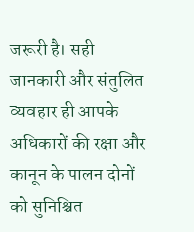जरूरी है। सही जानकारी और संतुलित व्यवहार ही आपके अधिकारों की रक्षा और कानून के पालन दोनों को सुनिश्चित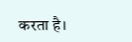करता है।